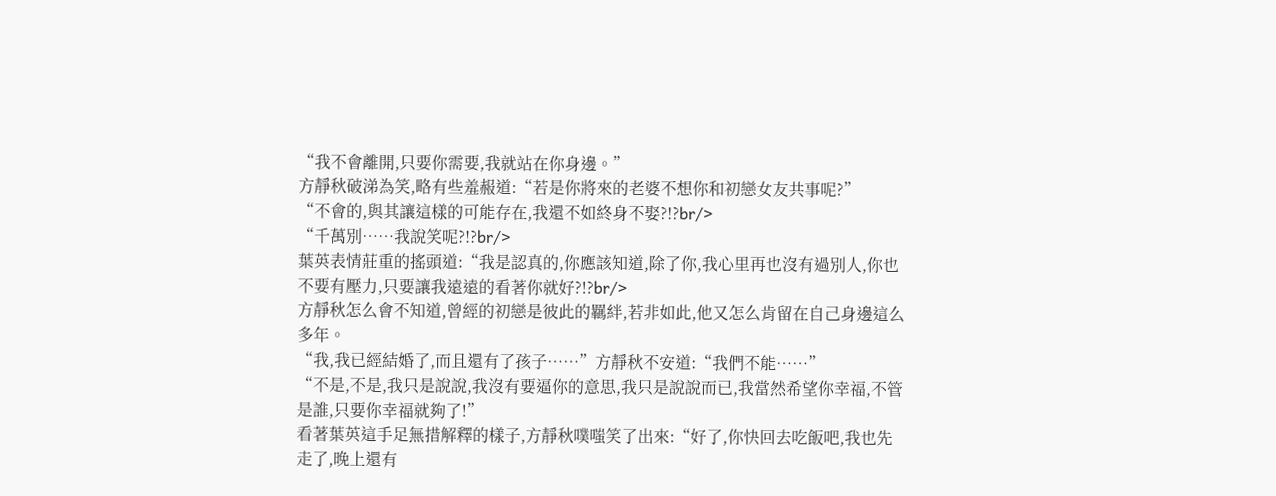“我不會離開,只要你需要,我就站在你身邊。”
方靜秋破涕為笑,略有些羞赧道:“若是你將來的老婆不想你和初戀女友共事呢?”
“不會的,與其讓這樣的可能存在,我還不如終身不娶?!?br/>
“千萬別……我說笑呢?!?br/>
葉英表情莊重的搖頭道:“我是認真的,你應該知道,除了你,我心里再也沒有過別人,你也不要有壓力,只要讓我遠遠的看著你就好?!?br/>
方靜秋怎么會不知道,曾經的初戀是彼此的羈絆,若非如此,他又怎么肯留在自己身邊這么多年。
“我,我已經結婚了,而且還有了孩子……”方靜秋不安道:“我們不能……”
“不是,不是,我只是說說,我沒有要逼你的意思,我只是說說而已,我當然希望你幸福,不管是誰,只要你幸福就夠了!”
看著葉英這手足無措解釋的樣子,方靜秋噗嗤笑了出來:“好了,你快回去吃飯吧,我也先走了,晚上還有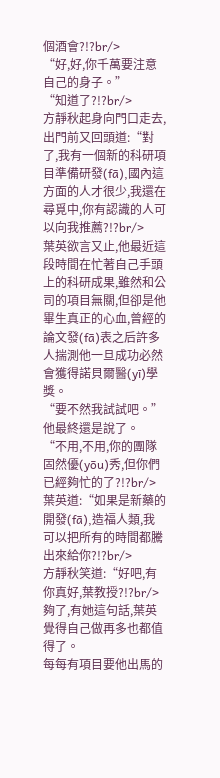個酒會?!?br/>
“好,好,你千萬要注意自己的身子。”
“知道了?!?br/>
方靜秋起身向門口走去,出門前又回頭道:“對了,我有一個新的科研項目準備研發(fā),國內這方面的人才很少,我還在尋覓中,你有認識的人可以向我推薦?!?br/>
葉英欲言又止,他最近這段時間在忙著自己手頭上的科研成果,雖然和公司的項目無關,但卻是他畢生真正的心血,曾經的論文發(fā)表之后許多人揣測他一旦成功必然會獲得諾貝爾醫(yī)學獎。
“要不然我試試吧。”他最終還是說了。
“不用,不用,你的團隊固然優(yōu)秀,但你們已經夠忙的了?!?br/>
葉英道:“如果是新藥的開發(fā),造福人類,我可以把所有的時間都騰出來給你?!?br/>
方靜秋笑道:“好吧,有你真好,葉教授?!?br/>
夠了,有她這句話,葉英覺得自己做再多也都值得了。
每每有項目要他出馬的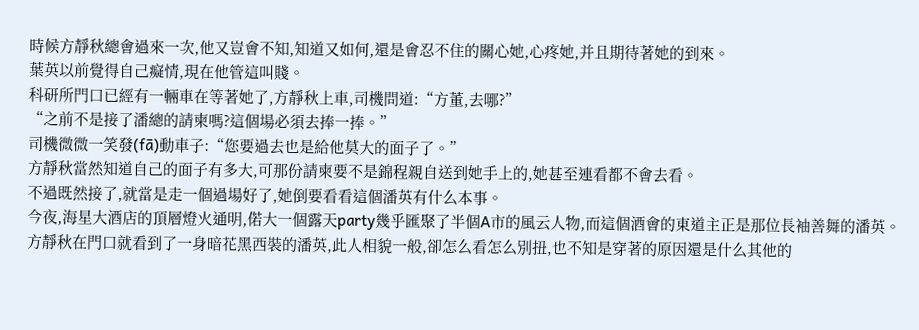時候方靜秋總會過來一次,他又豈會不知,知道又如何,還是會忍不住的關心她,心疼她,并且期待著她的到來。
葉英以前覺得自己癡情,現在他管這叫賤。
科研所門口已經有一輛車在等著她了,方靜秋上車,司機問道:“方董,去哪?”
“之前不是接了潘總的請柬嗎?這個場必須去捧一捧。”
司機微微一笑發(fā)動車子:“您要過去也是給他莫大的面子了。”
方靜秋當然知道自己的面子有多大,可那份請柬要不是錦程親自送到她手上的,她甚至連看都不會去看。
不過既然接了,就當是走一個過場好了,她倒要看看這個潘英有什么本事。
今夜,海星大酒店的頂層燈火通明,偌大一個露天party幾乎匯聚了半個A市的風云人物,而這個酒會的東道主正是那位長袖善舞的潘英。
方靜秋在門口就看到了一身暗花黑西裝的潘英,此人相貌一般,卻怎么看怎么別扭,也不知是穿著的原因還是什么其他的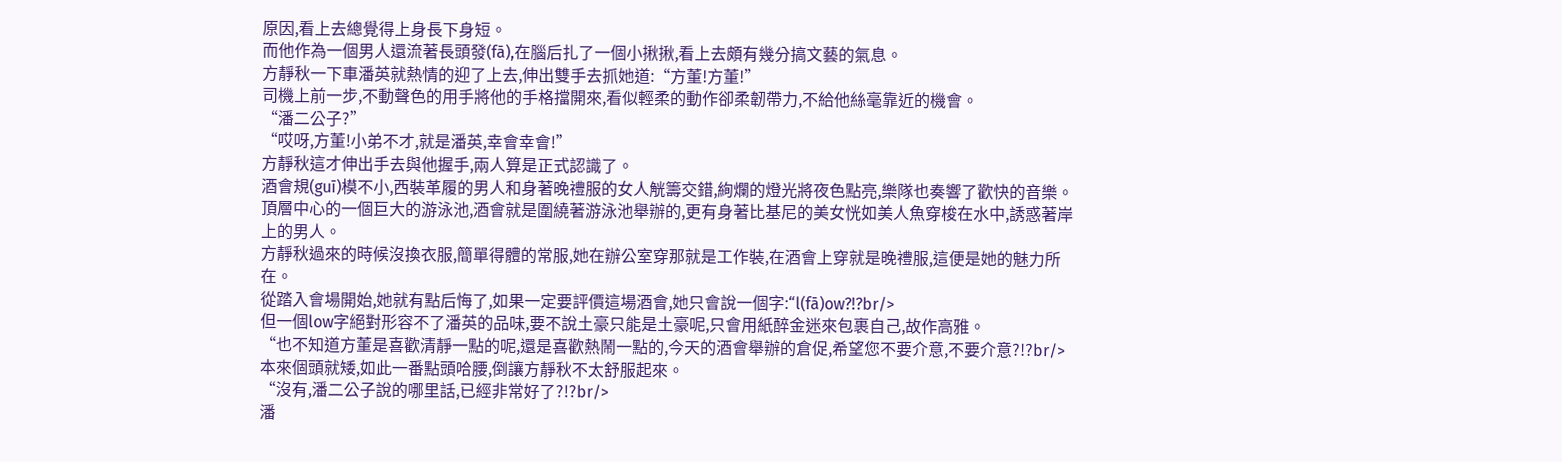原因,看上去總覺得上身長下身短。
而他作為一個男人還流著長頭發(fā),在腦后扎了一個小揪揪,看上去頗有幾分搞文藝的氣息。
方靜秋一下車潘英就熱情的迎了上去,伸出雙手去抓她道:“方董!方董!”
司機上前一步,不動聲色的用手將他的手格擋開來,看似輕柔的動作卻柔韌帶力,不給他絲毫靠近的機會。
“潘二公子?”
“哎呀,方董!小弟不才,就是潘英,幸會幸會!”
方靜秋這才伸出手去與他握手,兩人算是正式認識了。
酒會規(guī)模不小,西裝革履的男人和身著晚禮服的女人觥籌交錯,絢爛的燈光將夜色點亮,樂隊也奏響了歡快的音樂。
頂層中心的一個巨大的游泳池,酒會就是圍繞著游泳池舉辦的,更有身著比基尼的美女恍如美人魚穿梭在水中,誘惑著岸上的男人。
方靜秋過來的時候沒換衣服,簡單得體的常服,她在辦公室穿那就是工作裝,在酒會上穿就是晚禮服,這便是她的魅力所在。
從踏入會場開始,她就有點后悔了,如果一定要評價這場酒會,她只會說一個字:“l(fā)ow?!?br/>
但一個low字絕對形容不了潘英的品味,要不說土豪只能是土豪呢,只會用紙醉金迷來包裹自己,故作高雅。
“也不知道方董是喜歡清靜一點的呢,還是喜歡熱鬧一點的,今天的酒會舉辦的倉促,希望您不要介意,不要介意?!?br/>
本來個頭就矮,如此一番點頭哈腰,倒讓方靜秋不太舒服起來。
“沒有,潘二公子說的哪里話,已經非常好了?!?br/>
潘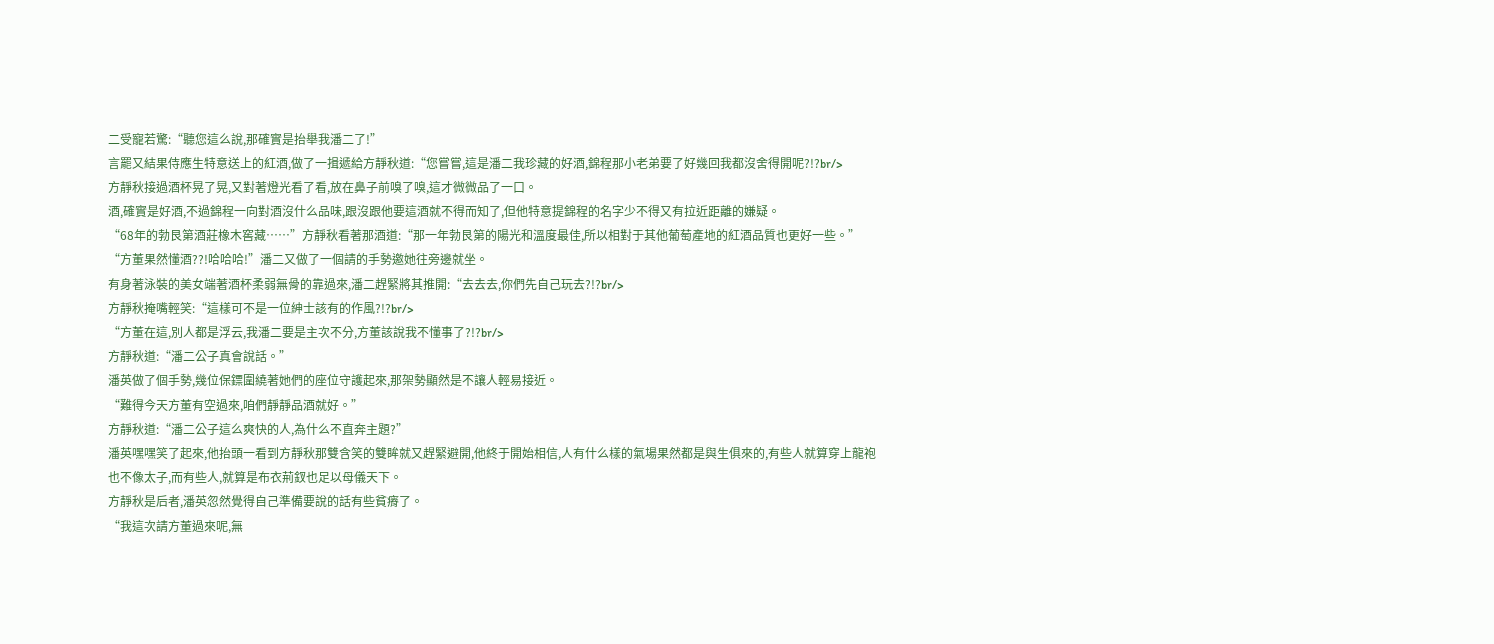二受寵若驚:“聽您這么說,那確實是抬舉我潘二了!”
言罷又結果侍應生特意送上的紅酒,做了一揖遞給方靜秋道:“您嘗嘗,這是潘二我珍藏的好酒,錦程那小老弟要了好幾回我都沒舍得開呢?!?br/>
方靜秋接過酒杯晃了晃,又對著燈光看了看,放在鼻子前嗅了嗅,這才微微品了一口。
酒,確實是好酒,不過錦程一向對酒沒什么品味,跟沒跟他要這酒就不得而知了,但他特意提錦程的名字少不得又有拉近距離的嫌疑。
“68年的勃艮第酒莊橡木窖藏……”方靜秋看著那酒道:“那一年勃艮第的陽光和溫度最佳,所以相對于其他葡萄產地的紅酒品質也更好一些。”
“方董果然懂酒??!哈哈哈!”潘二又做了一個請的手勢邀她往旁邊就坐。
有身著泳裝的美女端著酒杯柔弱無骨的靠過來,潘二趕緊將其推開:“去去去,你們先自己玩去?!?br/>
方靜秋掩嘴輕笑:“這樣可不是一位紳士該有的作風?!?br/>
“方董在這,別人都是浮云,我潘二要是主次不分,方董該說我不懂事了?!?br/>
方靜秋道:“潘二公子真會說話。”
潘英做了個手勢,幾位保鏢圍繞著她們的座位守護起來,那架勢顯然是不讓人輕易接近。
“難得今天方董有空過來,咱們靜靜品酒就好。”
方靜秋道:“潘二公子這么爽快的人,為什么不直奔主題?”
潘英嘿嘿笑了起來,他抬頭一看到方靜秋那雙含笑的雙眸就又趕緊避開,他終于開始相信,人有什么樣的氣場果然都是與生俱來的,有些人就算穿上龍袍也不像太子,而有些人,就算是布衣荊釵也足以母儀天下。
方靜秋是后者,潘英忽然覺得自己準備要說的話有些貧瘠了。
“我這次請方董過來呢,無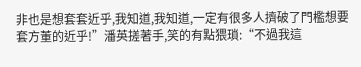非也是想套套近乎,我知道,我知道,一定有很多人擠破了門檻想要套方董的近乎!”潘英搓著手,笑的有點猥瑣:“不過我這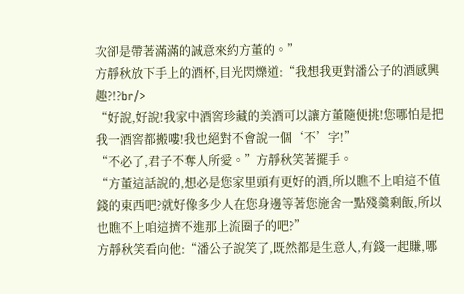次卻是帶著滿滿的誠意來約方董的。”
方靜秋放下手上的酒杯,目光閃爍道:“我想我更對潘公子的酒感興趣?!?br/>
“好說,好說!我家中酒窖珍藏的美酒可以讓方董隨便挑!您哪怕是把我一酒窖都搬嘍!我也絕對不會說一個‘不’字!”
“不必了,君子不奪人所愛。”方靜秋笑著擺手。
“方董這話說的,想必是您家里頭有更好的酒,所以瞧不上咱這不值錢的東西吧?就好像多少人在您身邊等著您施舍一點殘羹剩飯,所以也瞧不上咱這擠不進那上流圈子的吧?”
方靜秋笑看向他:“潘公子說笑了,既然都是生意人,有錢一起賺,哪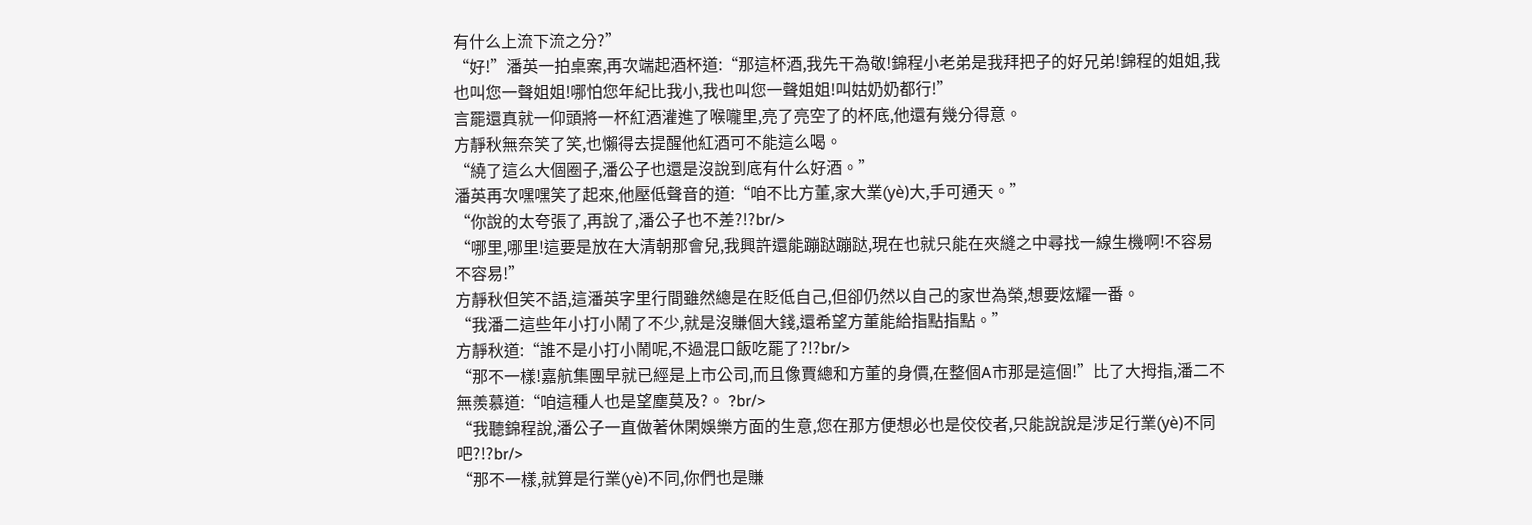有什么上流下流之分?”
“好!”潘英一拍桌案,再次端起酒杯道:“那這杯酒,我先干為敬!錦程小老弟是我拜把子的好兄弟!錦程的姐姐,我也叫您一聲姐姐!哪怕您年紀比我小,我也叫您一聲姐姐!叫姑奶奶都行!”
言罷還真就一仰頭將一杯紅酒灌進了喉嚨里,亮了亮空了的杯底,他還有幾分得意。
方靜秋無奈笑了笑,也懶得去提醒他紅酒可不能這么喝。
“繞了這么大個圈子,潘公子也還是沒說到底有什么好酒。”
潘英再次嘿嘿笑了起來,他壓低聲音的道:“咱不比方董,家大業(yè)大,手可通天。”
“你說的太夸張了,再說了,潘公子也不差?!?br/>
“哪里,哪里!這要是放在大清朝那會兒,我興許還能蹦跶蹦跶,現在也就只能在夾縫之中尋找一線生機啊!不容易不容易!”
方靜秋但笑不語,這潘英字里行間雖然總是在貶低自己,但卻仍然以自己的家世為榮,想要炫耀一番。
“我潘二這些年小打小鬧了不少,就是沒賺個大錢,還希望方董能給指點指點。”
方靜秋道:“誰不是小打小鬧呢,不過混口飯吃罷了?!?br/>
“那不一樣!嘉航集團早就已經是上市公司,而且像賈總和方董的身價,在整個A市那是這個!”比了大拇指,潘二不無羨慕道:“咱這種人也是望塵莫及?。 ?br/>
“我聽錦程說,潘公子一直做著休閑娛樂方面的生意,您在那方便想必也是佼佼者,只能說說是涉足行業(yè)不同吧?!?br/>
“那不一樣,就算是行業(yè)不同,你們也是賺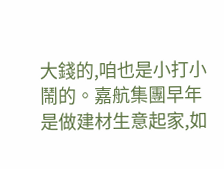大錢的,咱也是小打小鬧的。嘉航集團早年是做建材生意起家,如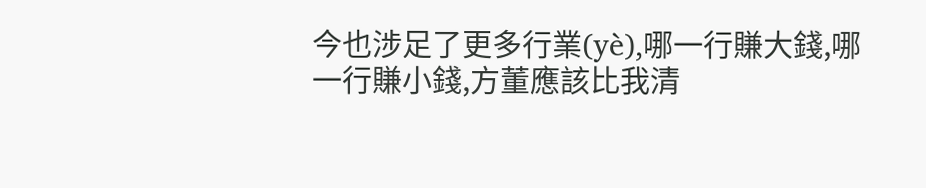今也涉足了更多行業(yè),哪一行賺大錢,哪一行賺小錢,方董應該比我清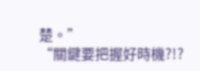楚。”
“關鍵要把握好時機?!?